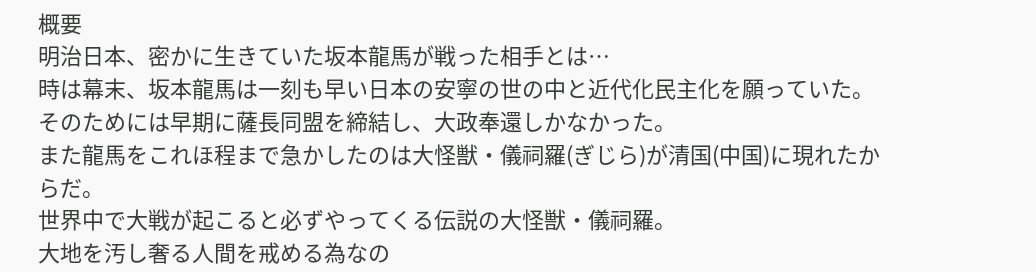概要
明治日本、密かに生きていた坂本龍馬が戦った相手とは…
時は幕末、坂本龍馬は一刻も早い日本の安寧の世の中と近代化民主化を願っていた。
そのためには早期に薩長同盟を締結し、大政奉還しかなかった。
また龍馬をこれほ程まで急かしたのは大怪獣・儀祠羅(ぎじら)が清国(中国)に現れたからだ。
世界中で大戦が起こると必ずやってくる伝説の大怪獣・儀祠羅。
大地を汚し奢る人間を戒める為なの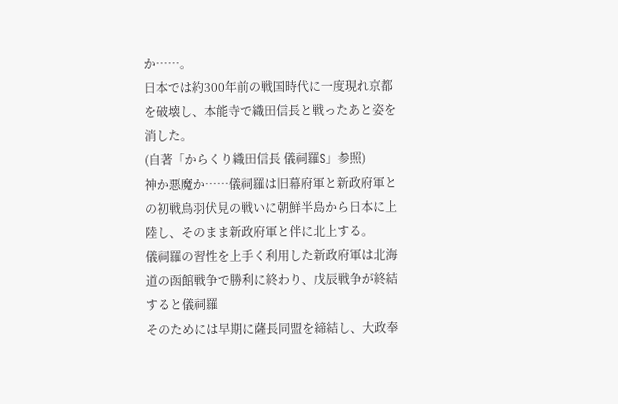か……。
日本では約300年前の戦国時代に一度現れ京都を破壊し、本能寺で織田信長と戦ったあと姿を消した。
(自著「からくり織田信長 儀祠羅S」参照)
神か悪魔か……儀祠羅は旧幕府軍と新政府軍との初戦鳥羽伏見の戦いに朝鮮半島から日本に上陸し、そのまま新政府軍と伴に北上する。
儀祠羅の習性を上手く利用した新政府軍は北海道の函館戦争で勝利に終わり、戊辰戦争が終結すると儀祠羅
そのためには早期に薩長同盟を締結し、大政奉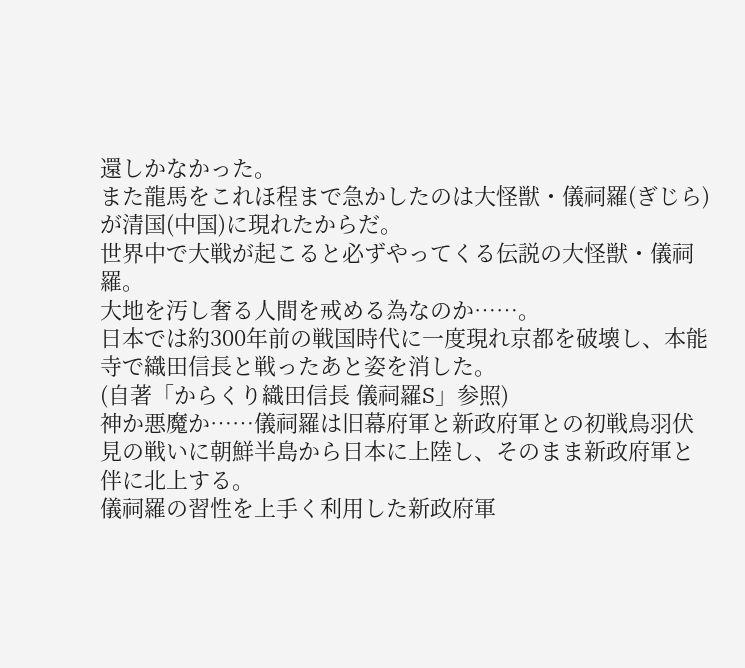還しかなかった。
また龍馬をこれほ程まで急かしたのは大怪獣・儀祠羅(ぎじら)が清国(中国)に現れたからだ。
世界中で大戦が起こると必ずやってくる伝説の大怪獣・儀祠羅。
大地を汚し奢る人間を戒める為なのか……。
日本では約300年前の戦国時代に一度現れ京都を破壊し、本能寺で織田信長と戦ったあと姿を消した。
(自著「からくり織田信長 儀祠羅S」参照)
神か悪魔か……儀祠羅は旧幕府軍と新政府軍との初戦鳥羽伏見の戦いに朝鮮半島から日本に上陸し、そのまま新政府軍と伴に北上する。
儀祠羅の習性を上手く利用した新政府軍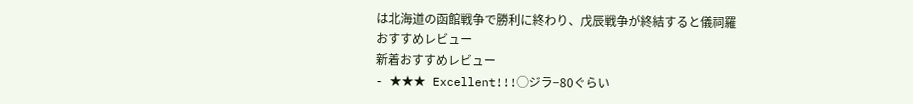は北海道の函館戦争で勝利に終わり、戊辰戦争が終結すると儀祠羅
おすすめレビュー
新着おすすめレビュー
- ★★★ Excellent!!!◯ジラ−80ぐらい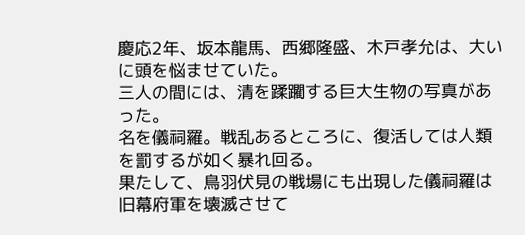慶応2年、坂本龍馬、西郷隆盛、木戸孝允は、大いに頭を悩ませていた。
三人の間には、清を蹂躙する巨大生物の写真があった。
名を儀祠羅。戦乱あるところに、復活しては人類を罰するが如く暴れ回る。
果たして、鳥羽伏見の戦場にも出現した儀祠羅は旧幕府軍を壊滅させて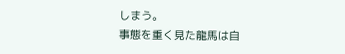しまう。
事態を重く見た龍馬は自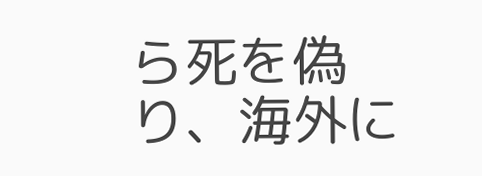ら死を偽り、海外に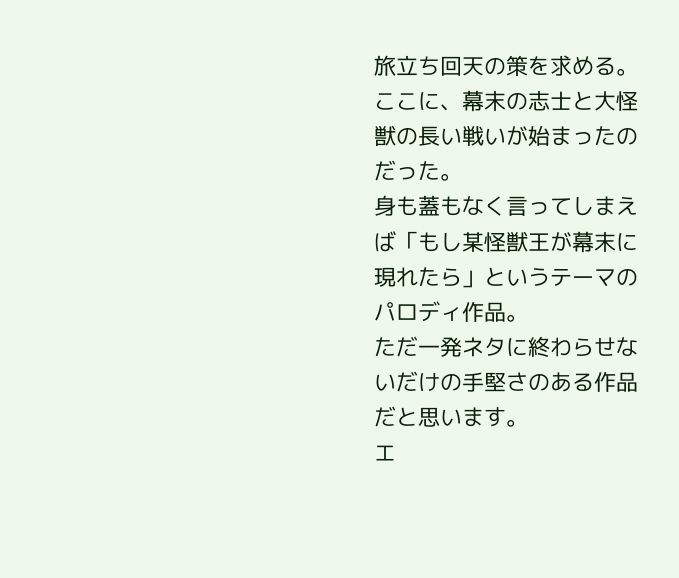旅立ち回天の策を求める。
ここに、幕末の志士と大怪獣の長い戦いが始まったのだった。
身も蓋もなく言ってしまえば「もし某怪獣王が幕末に現れたら」というテーマのパロディ作品。
ただ一発ネタに終わらせないだけの手堅さのある作品だと思います。
エ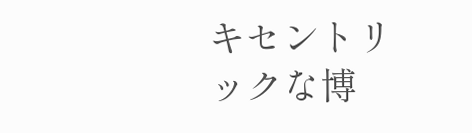キセントリックな博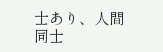士あり、人間同士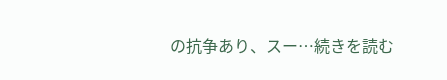の抗争あり、スー…続きを読む